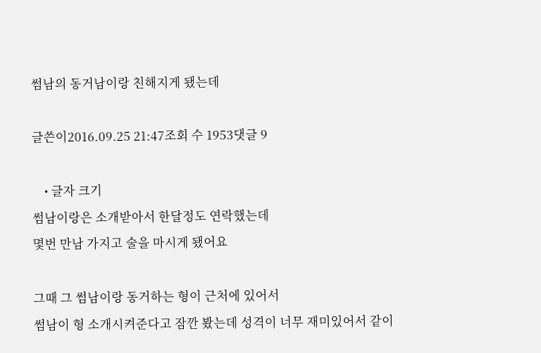썸남의 동거남이랑 친해지게 됐는데

글쓴이2016.09.25 21:47조회 수 1953댓글 9

    • 글자 크기
썸남이랑은 소개받아서 한달정도 연락했는데
몇번 만남 가지고 술을 마시게 됐어요

그때 그 썸남이랑 동거하는 형이 근처에 있어서
썸남이 형 소개시켜준다고 잠깐 봤는데 성격이 너무 재미있어서 같이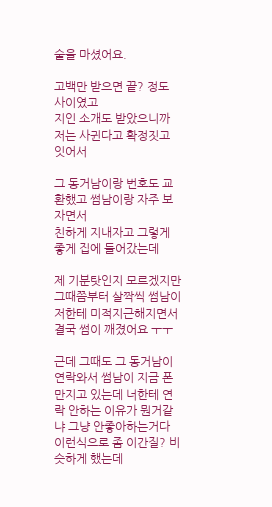술을 마셨어요.

고백만 받으면 끝? 정도 사이였고
지인 소개도 받았으니까 저는 사귄다고 확정짓고 잇어서

그 동거남이랑 번호도 교환했고 썸남이랑 자주 보자면서
친하게 지내자고 그렇게 좋게 집에 들어갔는데

제 기분탓인지 모르겠지만 그때쯤부터 살짝씩 썸남이
저한테 미적지근해지면서 결국 썸이 깨졌어요 ㅜㅜ

근데 그때도 그 동거남이 연락와서 썸남이 지금 폰만지고 있는데 너한테 연락 안하는 이유가 뭔거같냐 그냥 안좋아하는거다 이런식으로 좀 이간질? 비슷하게 했는데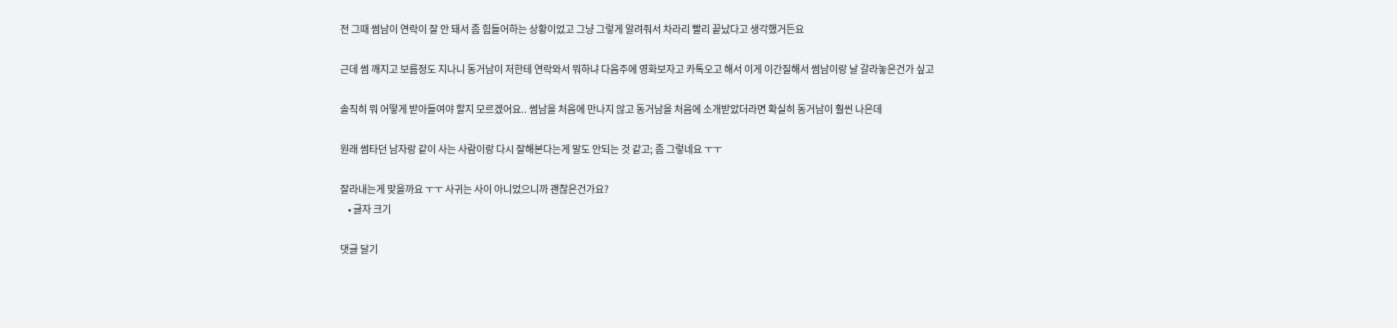전 그때 썸남이 연락이 잘 안 돼서 좀 힘들어하는 상황이었고 그냥 그렇게 알려줘서 차라리 빨리 끝났다고 생각했거든요

근데 썸 깨지고 보름정도 지나니 동거남이 저한테 연락와서 뭐하냐 다음주에 영화보자고 카톡오고 해서 이게 이간질해서 썸남이랑 날 갈라놓은건가 싶고

솔직히 뭐 어떻게 받아들여야 할지 모르겠어요.. 썸남을 처음에 만나지 않고 동거남을 처음에 소개받았더라면 확실히 동거남이 훨씬 나은데

원래 썸타던 남자랑 같이 사는 사람이랑 다시 잘해본다는게 말도 안되는 것 같고; 좀 그렇네요 ㅜㅜ

잘라내는게 맞을까요 ㅜㅜ 사귀는 사이 아니었으니까 괜찮은건가요?
    • 글자 크기

댓글 달기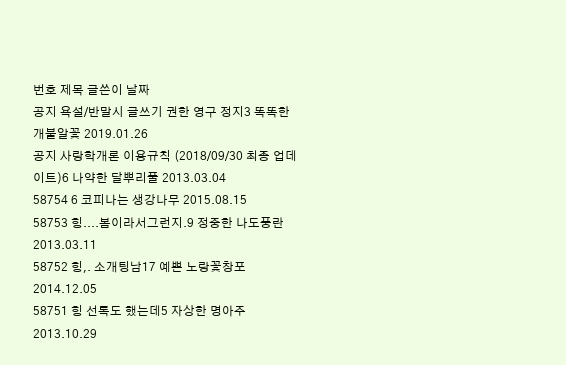번호 제목 글쓴이 날짜
공지 욕설/반말시 글쓰기 권한 영구 정지3 똑똑한 개불알꽃 2019.01.26
공지 사랑학개론 이용규칙 (2018/09/30 최종 업데이트)6 나약한 달뿌리풀 2013.03.04
58754 6 코피나는 생강나무 2015.08.15
58753 힝....봄이라서그런지.9 정중한 나도풍란 2013.03.11
58752 힝,. 소개팅남17 예쁜 노랑꽃창포 2014.12.05
58751 힝 선톡도 했는데5 자상한 명아주 2013.10.29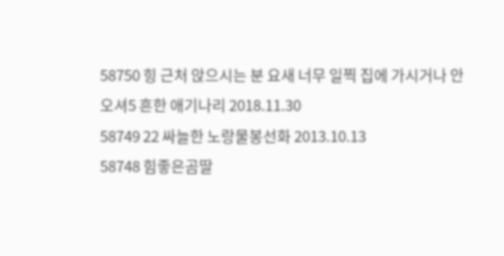58750 힝 근처 앉으시는 분 요새 너무 일찍 집에 가시거나 안오셔5 흔한 애기나리 2018.11.30
58749 22 싸늘한 노랑물봉선화 2013.10.13
58748 힘좋은곰딸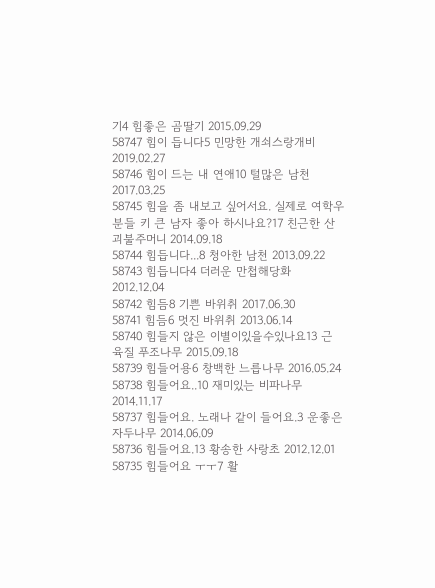기4 힘좋은 곰딸기 2015.09.29
58747 힘이 듭니다5 민망한 개쇠스랑개비 2019.02.27
58746 힘이 드는 내 연애10 털많은 남천 2017.03.25
58745 힘을 좀 내보고 싶어서요. 실제로 여학우분들 키 큰 남자 좋아 하시나요?17 친근한 산괴불주머니 2014.09.18
58744 힘듭니다...8 청아한 남천 2013.09.22
58743 힘듭니다4 더러운 만첩해당화 2012.12.04
58742 힘듬8 기쁜 바위취 2017.06.30
58741 힘듬6 멋진 바위취 2013.06.14
58740 힘들지 않은 이별이있을수있나요13 근육질 푸조나무 2015.09.18
58739 힘들어용6 창백한 느릅나무 2016.05.24
58738 힘들어요..10 재미있는 비파나무 2014.11.17
58737 힘들어요. 노래나 같이 들어요.3 운좋은 자두나무 2014.06.09
58736 힘들어요.13 황송한 사랑초 2012.12.01
58735 힘들어요 ㅜㅜ7 활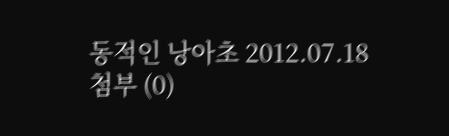동적인 낭아초 2012.07.18
첨부 (0)